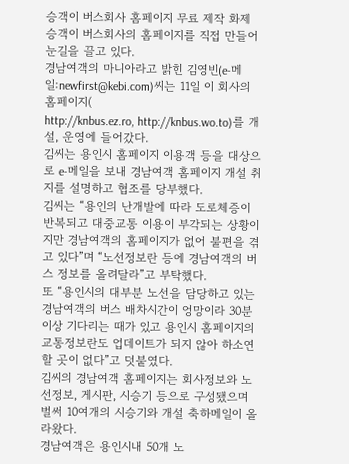승객이 버스회사 홈페이지 무료 제작 화제
승객이 버스회사의 홈페이지를 직접 만들어 눈길을 끌고 있다.
경남여객의 마니아라고 밝힌 김영빈(e-메일:newfirst@kebi.com)씨는 11일 이 회사의 홈페이지(
http://knbus.ez.ro, http://knbus.wo.to)를 개설, 운영에 들어갔다.
김씨는 용인시 홈페이지 이용객 등을 대상으로 e-메일을 보내 경남여객 홈페이지 개설 취지를 설명하고 협조를 당부했다.
김씨는 “용인의 난개발에 따라 도로체증이 반복되고 대중교통 이용이 부각되는 상황이지만 경남여객의 홈페이지가 없어 불편을 겪고 있다”며 “노선정보란 등에 경남여객의 버스 정보를 올려달라”고 부탁했다.
또 “용인시의 대부분 노선을 담당하고 있는 경남여객의 버스 배차시간이 엉망이라 30분 이상 기다리는 때가 있고 용인시 홈페이지의 교통정보란도 업데이트가 되지 않아 하소연할 곳이 없다”고 덧붙였다.
김씨의 경남여객 홈페이지는 회사정보와 노선정보, 게시판, 시승기 등으로 구성됐으며 벌써 10여개의 시승기와 개설 축하메일이 올라왔다.
경남여객은 용인시내 50개 노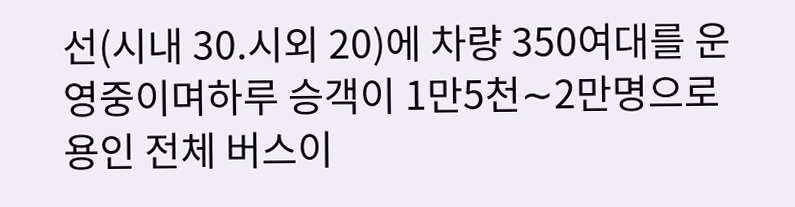선(시내 30.시외 20)에 차량 350여대를 운영중이며하루 승객이 1만5천∼2만명으로 용인 전체 버스이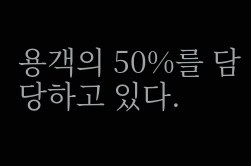용객의 50%를 담당하고 있다.